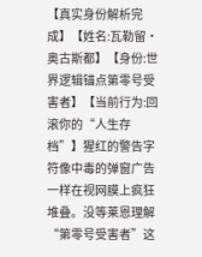【真实身份解析完成】【姓名:瓦勒留·奥古斯都】【身份:世界逻辑锚点第零号受害者】【当前行为:回滚你的“人生存档”】猩红的警告字符像中毒的弹窗广告一样在视网膜上疯狂堆叠。没等莱恩理解“第零号受害者”这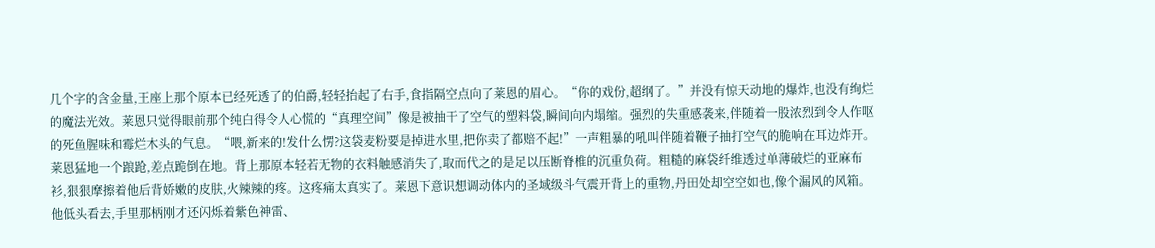几个字的含金量,王座上那个原本已经死透了的伯爵,轻轻抬起了右手,食指隔空点向了莱恩的眉心。“你的戏份,超纲了。”并没有惊天动地的爆炸,也没有绚烂的魔法光效。莱恩只觉得眼前那个纯白得令人心慌的“真理空间”像是被抽干了空气的塑料袋,瞬间向内塌缩。强烈的失重感袭来,伴随着一股浓烈到令人作呕的死鱼腥味和霉烂木头的气息。“喂,新来的!发什么愣?这袋麦粉要是掉进水里,把你卖了都赔不起!”一声粗暴的吼叫伴随着鞭子抽打空气的脆响在耳边炸开。莱恩猛地一个踉跄,差点跪倒在地。背上那原本轻若无物的衣料触感消失了,取而代之的是足以压断脊椎的沉重负荷。粗糙的麻袋纤维透过单薄破烂的亚麻布衫,狠狠摩擦着他后背娇嫩的皮肤,火辣辣的疼。这疼痛太真实了。莱恩下意识想调动体内的圣域级斗气震开背上的重物,丹田处却空空如也,像个漏风的风箱。他低头看去,手里那柄刚才还闪烁着紫色神雷、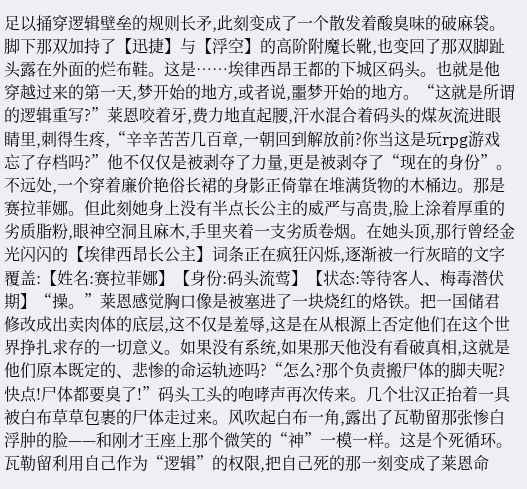足以捅穿逻辑壁垒的规则长矛,此刻变成了一个散发着酸臭味的破麻袋。脚下那双加持了【迅捷】与【浮空】的高阶附魔长靴,也变回了那双脚趾头露在外面的烂布鞋。这是……埃律西昂王都的下城区码头。也就是他穿越过来的第一天,梦开始的地方,或者说,噩梦开始的地方。“这就是所谓的逻辑重写?”莱恩咬着牙,费力地直起腰,汗水混合着码头的煤灰流进眼睛里,刺得生疼,“辛辛苦苦几百章,一朝回到解放前?你当这是玩rpg游戏忘了存档吗?”他不仅仅是被剥夺了力量,更是被剥夺了“现在的身份”。不远处,一个穿着廉价艳俗长裙的身影正倚靠在堆满货物的木桶边。那是赛拉菲娜。但此刻她身上没有半点长公主的威严与高贵,脸上涂着厚重的劣质脂粉,眼神空洞且麻木,手里夹着一支劣质卷烟。在她头顶,那行曾经金光闪闪的【埃律西昂长公主】词条正在疯狂闪烁,逐渐被一行灰暗的文字覆盖:【姓名:赛拉菲娜】【身份:码头流莺】【状态:等待客人、梅毒潜伏期】“操。”莱恩感觉胸口像是被塞进了一块烧红的烙铁。把一国储君修改成出卖肉体的底层,这不仅是羞辱,这是在从根源上否定他们在这个世界挣扎求存的一切意义。如果没有系统,如果那天他没有看破真相,这就是他们原本既定的、悲惨的命运轨迹吗?“怎么?那个负责搬尸体的脚夫呢?快点!尸体都要臭了!”码头工头的咆哮声再次传来。几个壮汉正抬着一具被白布草草包裹的尸体走过来。风吹起白布一角,露出了瓦勒留那张惨白浮肿的脸——和刚才王座上那个微笑的“神”一模一样。这是个死循环。瓦勒留利用自己作为“逻辑”的权限,把自己死的那一刻变成了莱恩命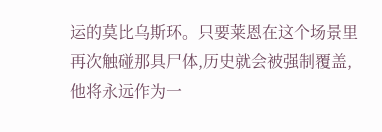运的莫比乌斯环。只要莱恩在这个场景里再次触碰那具尸体,历史就会被强制覆盖,他将永远作为一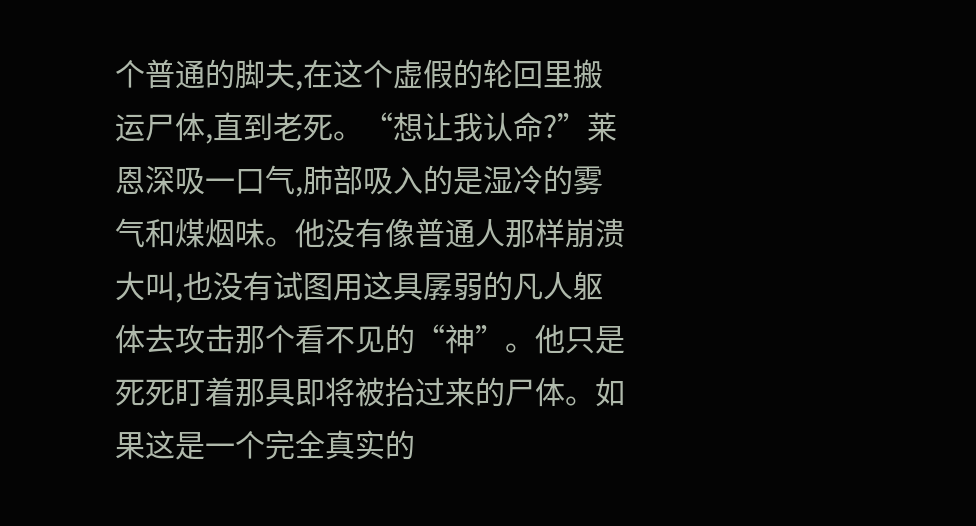个普通的脚夫,在这个虚假的轮回里搬运尸体,直到老死。“想让我认命?”莱恩深吸一口气,肺部吸入的是湿冷的雾气和煤烟味。他没有像普通人那样崩溃大叫,也没有试图用这具孱弱的凡人躯体去攻击那个看不见的“神”。他只是死死盯着那具即将被抬过来的尸体。如果这是一个完全真实的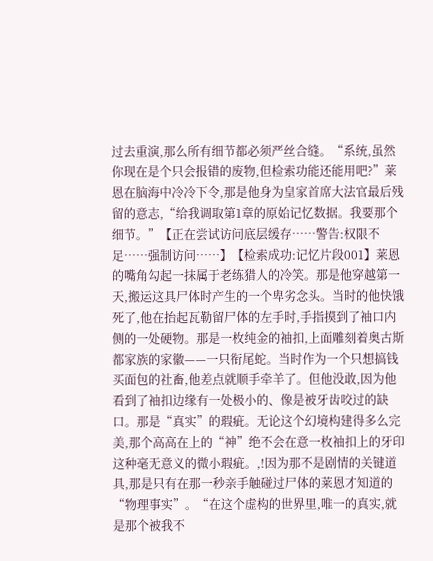过去重演,那么所有细节都必须严丝合缝。“系统,虽然你现在是个只会报错的废物,但检索功能还能用吧?”莱恩在脑海中冷冷下令,那是他身为皇家首席大法官最后残留的意志,“给我调取第1章的原始记忆数据。我要那个细节。”【正在尝试访问底层缓存……警告:权限不足……强制访问……】【检索成功:记忆片段001】莱恩的嘴角勾起一抹属于老练猎人的冷笑。那是他穿越第一天,搬运这具尸体时产生的一个卑劣念头。当时的他快饿死了,他在抬起瓦勒留尸体的左手时,手指摸到了袖口内侧的一处硬物。那是一枚纯金的袖扣,上面雕刻着奥古斯都家族的家徽——一只衔尾蛇。当时作为一个只想搞钱买面包的社畜,他差点就顺手牵羊了。但他没敢,因为他看到了袖扣边缘有一处极小的、像是被牙齿咬过的缺口。那是“真实”的瑕疵。无论这个幻境构建得多么完美,那个高高在上的“神”绝不会在意一枚袖扣上的牙印这种毫无意义的微小瑕疵。,!因为那不是剧情的关键道具,那是只有在那一秒亲手触碰过尸体的莱恩才知道的“物理事实”。“在这个虚构的世界里,唯一的真实,就是那个被我不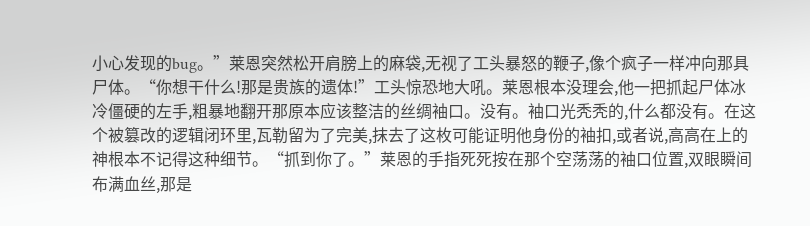小心发现的bug。”莱恩突然松开肩膀上的麻袋,无视了工头暴怒的鞭子,像个疯子一样冲向那具尸体。“你想干什么!那是贵族的遗体!”工头惊恐地大吼。莱恩根本没理会,他一把抓起尸体冰冷僵硬的左手,粗暴地翻开那原本应该整洁的丝绸袖口。没有。袖口光秃秃的,什么都没有。在这个被篡改的逻辑闭环里,瓦勒留为了完美,抹去了这枚可能证明他身份的袖扣,或者说,高高在上的神根本不记得这种细节。“抓到你了。”莱恩的手指死死按在那个空荡荡的袖口位置,双眼瞬间布满血丝,那是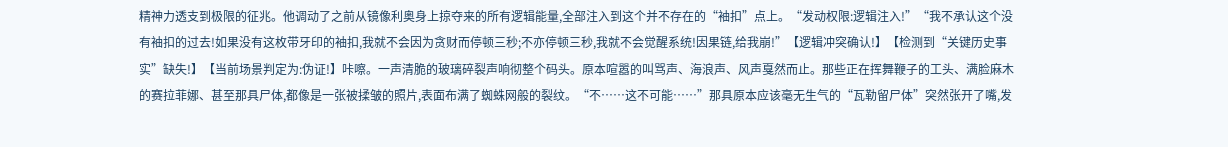精神力透支到极限的征兆。他调动了之前从镜像利奥身上掠夺来的所有逻辑能量,全部注入到这个并不存在的“袖扣”点上。“发动权限:逻辑注入!”“我不承认这个没有袖扣的过去!如果没有这枚带牙印的袖扣,我就不会因为贪财而停顿三秒;不亦停顿三秒,我就不会觉醒系统!因果链,给我崩!”【逻辑冲突确认!】【检测到“关键历史事实”缺失!】【当前场景判定为:伪证!】咔嚓。一声清脆的玻璃碎裂声响彻整个码头。原本喧嚣的叫骂声、海浪声、风声戛然而止。那些正在挥舞鞭子的工头、满脸麻木的赛拉菲娜、甚至那具尸体,都像是一张被揉皱的照片,表面布满了蜘蛛网般的裂纹。“不……这不可能……”那具原本应该毫无生气的“瓦勒留尸体”突然张开了嘴,发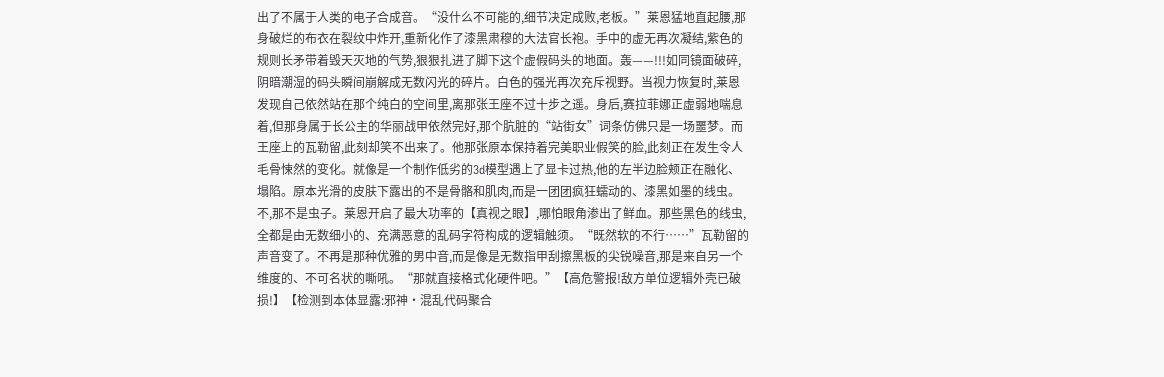出了不属于人类的电子合成音。“没什么不可能的,细节决定成败,老板。”莱恩猛地直起腰,那身破烂的布衣在裂纹中炸开,重新化作了漆黑肃穆的大法官长袍。手中的虚无再次凝结,紫色的规则长矛带着毁天灭地的气势,狠狠扎进了脚下这个虚假码头的地面。轰——!!!如同镜面破碎,阴暗潮湿的码头瞬间崩解成无数闪光的碎片。白色的强光再次充斥视野。当视力恢复时,莱恩发现自己依然站在那个纯白的空间里,离那张王座不过十步之遥。身后,赛拉菲娜正虚弱地喘息着,但那身属于长公主的华丽战甲依然完好,那个肮脏的“站街女”词条仿佛只是一场噩梦。而王座上的瓦勒留,此刻却笑不出来了。他那张原本保持着完美职业假笑的脸,此刻正在发生令人毛骨悚然的变化。就像是一个制作低劣的3d模型遇上了显卡过热,他的左半边脸颊正在融化、塌陷。原本光滑的皮肤下露出的不是骨骼和肌肉,而是一团团疯狂蠕动的、漆黑如墨的线虫。不,那不是虫子。莱恩开启了最大功率的【真视之眼】,哪怕眼角渗出了鲜血。那些黑色的线虫,全都是由无数细小的、充满恶意的乱码字符构成的逻辑触须。“既然软的不行……”瓦勒留的声音变了。不再是那种优雅的男中音,而是像是无数指甲刮擦黑板的尖锐噪音,那是来自另一个维度的、不可名状的嘶吼。“那就直接格式化硬件吧。”【高危警报!敌方单位逻辑外壳已破损!】【检测到本体显露:邪神·混乱代码聚合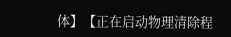体】【正在启动物理清除程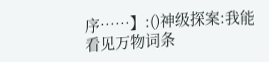序……】:()神级探案:我能看见万物词条